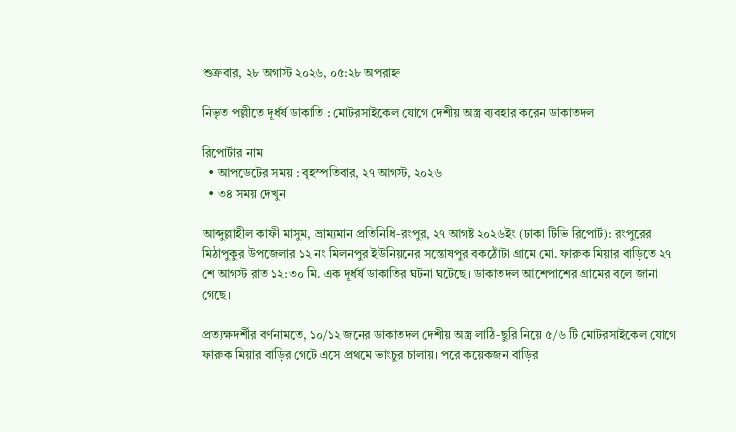শুক্রবার, ২৮ অগাস্ট ২০২৬, ০৫:২৮ অপরাহ্ন

নিভৃত পল্লীতে দূর্ধর্ষ ডাকাতি : মোটরসাইকেল যোগে দেশীয় অস্ত্র ব্যবহার করেন ডাকাতদল

রিপোর্টার নাম
  • আপডেটের সময় : বৃহস্পতিবার, ২৭ আগস্ট, ২০২৬
  • ৩৪ সময় দেখুন

আব্দুল্লাহীল কাফী মাসুম, ভ্রাম্যমান প্রতিনিধি-রংপুর, ২৭ আগষ্ট ২০২৬ইং (ঢাকা টিভি রিপোর্ট): রংপুরের মিঠাপুকুর উপজেলার ১২ নং মিলনপুর ইউনিয়নের সন্তোষপুর বকঠোঁটা গ্রামে মো. ফারুক মিয়ার বাড়িতে ২৭ শে আগস্ট রাত ১২:৩০ মি. এক দূর্ধর্ষ ডাকাতির ঘটনা ঘটেছে। ডাকাতদল আশেপাশের গ্রামের বলে জানা গেছে।

প্রত্যক্ষদর্শীর বর্ণনামতে, ১০/১২ জনের ডাকাতদল দেশীয় অস্ত্র লাঠি-ছুরি নিয়ে ৫/৬ টি মোটরসাইকেল যোগে ফারুক মিয়ার বাড়ির গেটে এসে প্রথমে ভাংচুর চালায়। পরে কয়েকজন বাড়ির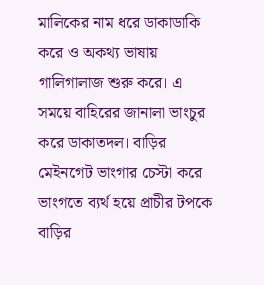মালিকের নাম ধরে ডাকাডাকি করে ও অকথ্য ভাষায় গালিগালাজ শুরু করে। এ সময়ে বাহিরের জানালা ভাংচুর করে ডাকাতদল। বাড়ির মেইনগেট ভাংগার চেস্টা করে ভাংগতে ব্যর্থ হয়ে প্রাচীর টপকে বাড়ির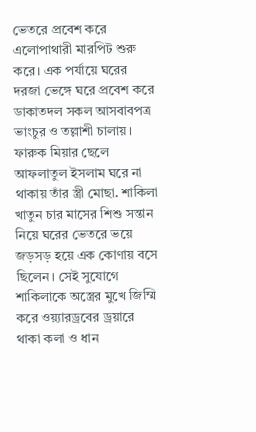ভেতরে প্রবেশ করে এলোপাথারী মারপিট শুরু করে। এক পর্যায়ে ঘরের দরজা ভেঙ্গে ঘরে প্রবেশ করে ডাকাতদল সকল আসবাবপত্র ভাংচুর ও তল্লাশী চালায়।
ফারুক মিয়ার ছেলে আফলাতুল ইসলাম ঘরে না থাকায় তাঁর স্ত্রী মোছা. শাকিলা খাতুন চার মাসের শিশু সন্তান নিয়ে ঘরের ভেতরে ভয়ে জড়সড় হয়ে এক কোণায় বসে ছিলেন। সেই সুযোগে শাকিলাকে অস্ত্রের মুখে জিম্মি করে ওয়্যারড্রবের ড্রয়ারে থাকা কলা ও ধান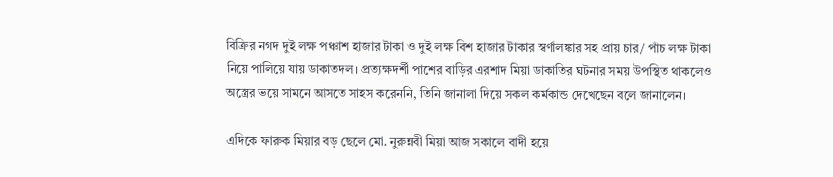বিক্রির নগদ দুই লক্ষ পঞ্চাশ হাজার টাকা ও দুই লক্ষ বিশ হাজার টাকার স্বর্ণালঙ্কার সহ প্রায় চার/ পাঁচ লক্ষ টাকা নিয়ে পালিয়ে যায় ডাকাতদল। প্রত্যক্ষদর্শী পাশের বাড়ির এরশাদ মিয়া ডাকাতির ঘটনার সময় উপস্থিত থাকলেও অস্ত্রের ভয়ে সামনে আসতে সাহস করেননি, তিনি জানালা দিয়ে সকল কর্মকান্ড দেখেছেন বলে জানালেন।

এদিকে ফারুক মিয়ার বড় ছেলে মো. নুরুন্নবী মিয়া আজ সকালে বাদী হয়ে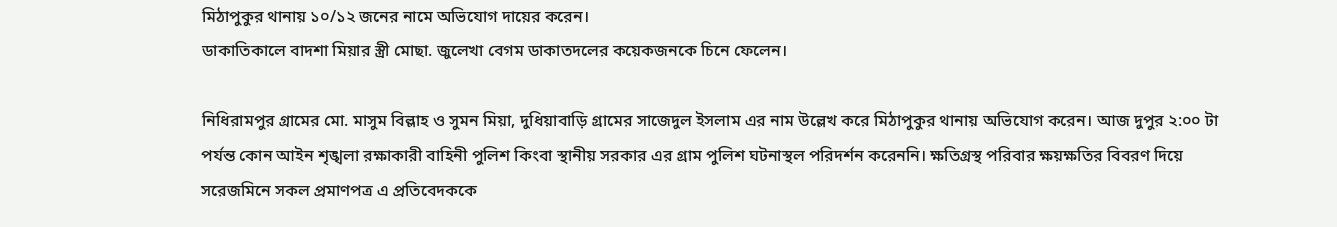মিঠাপুকুর থানায় ১০/১২ জনের নামে অভিযোগ দায়ের করেন।
ডাকাতিকালে বাদশা মিয়ার স্ত্রী মোছা. জুলেখা বেগম ডাকাতদলের কয়েকজনকে চিনে ফেলেন।

নিধিরামপুর গ্রামের মো. মাসুম বিল্লাহ ও সুমন মিয়া, দুধিয়াবাড়ি গ্রামের সাজেদুল ইসলাম এর নাম উল্লেখ করে মিঠাপুকুর থানায় অভিযোগ করেন। আজ দুপুর ২:০০ টা পর্যন্ত কোন আইন শৃঙ্খলা রক্ষাকারী বাহিনী পুলিশ কিংবা স্থানীয় সরকার এর গ্রাম পুলিশ ঘটনাস্থল পরিদর্শন করেননি। ক্ষতিগ্রস্থ পরিবার ক্ষয়ক্ষতির বিবরণ দিয়ে সরেজমিনে সকল প্রমাণপত্র এ প্রতিবেদককে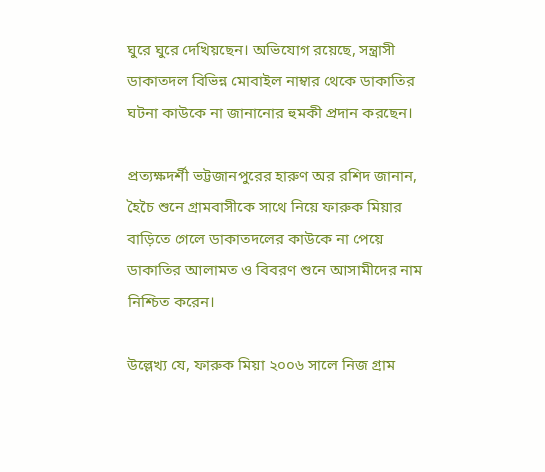ঘুরে ঘুরে দেখিয়ছেন। অভিযোগ রয়েছে, সন্ত্রাসী ডাকাতদল বিভিন্ন মোবাইল নাম্বার থেকে ডাকাতির ঘটনা কাউকে না জানানোর হুমকী প্রদান করছেন।

প্রত্যক্ষদর্শী ভট্টজানপুরের হারুণ অর রশিদ জানান, হৈচৈ শুনে গ্রামবাসীকে সাথে নিয়ে ফারুক মিয়ার বাড়িতে গেলে ডাকাতদলের কাউকে না পেয়ে ডাকাতির আলামত ও বিবরণ শুনে আসামীদের নাম নিশ্চিত করেন।

উল্লেখ্য যে, ফারুক মিয়া ২০০৬ সালে নিজ গ্রাম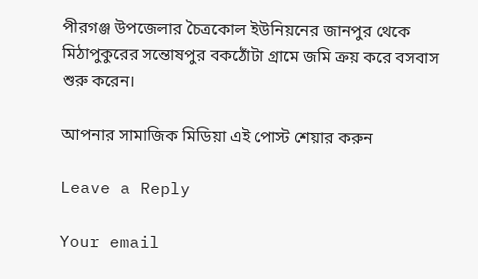পীরগঞ্জ উপজেলার চৈত্রকোল ইউনিয়নের জানপুর থেকে মিঠাপুকুরের সন্তোষপুর বকঠোঁটা গ্রামে জমি ক্রয় করে বসবাস শুরু করেন।

আপনার সামাজিক মিডিয়া এই পোস্ট শেয়ার করুন

Leave a Reply

Your email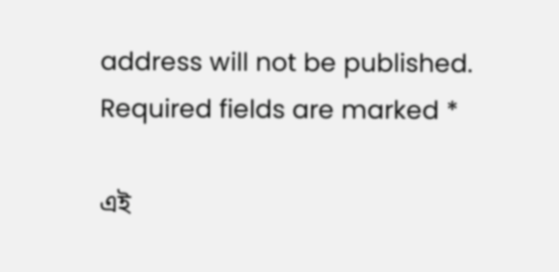address will not be published. Required fields are marked *

এই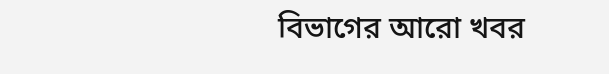বিভাগের আরো খবর